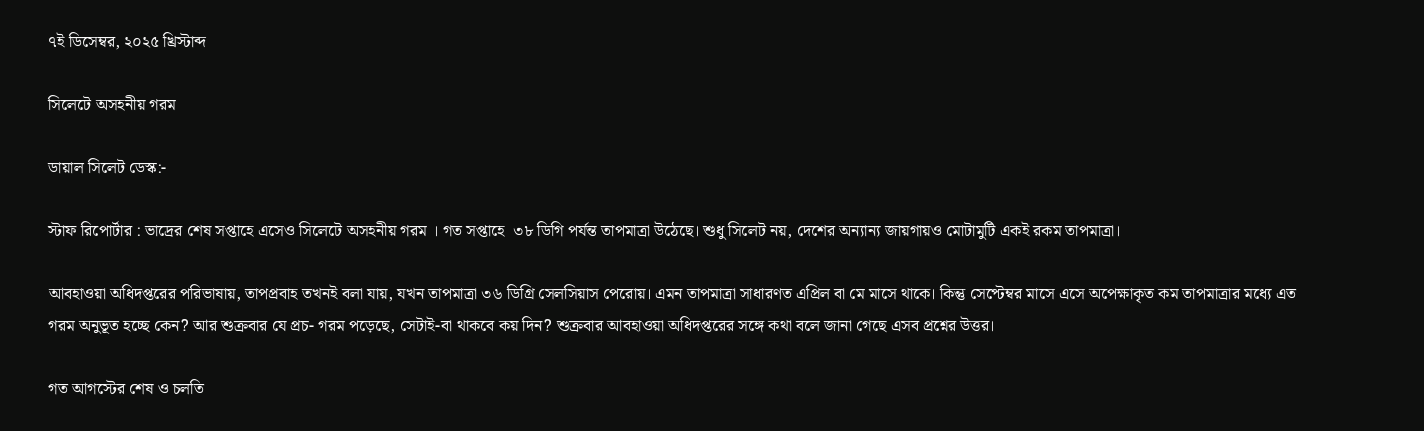৭ই ডিসেম্বর, ২০২৫ খ্রিস্টাব্দ

সিলেটে অসহনীয় গরম

ডায়াল সিলেট ডেস্ক:-

স্টাফ রিপোর্টার : ভাদ্রের শেষ সপ্তাহে এসেও সিলেটে অসহনীয় গরম । গত সপ্তাহে  ৩৮ ডিগি পর্যন্ত তাপমাত্রা উঠেছে। শুধু সিলেট নয়, দেশের অন্যান্য জায়গায়ও মোটামুটি একই রকম তাপমাত্রা।

আবহাওয়া অধিদপ্তরের পরিভাষায়, তাপপ্রবাহ তখনই বলা যায়, যখন তাপমাত্রা ৩৬ ডিগ্রি সেলসিয়াস পেরোয়। এমন তাপমাত্রা সাধারণত এপ্রিল বা মে মাসে থাকে। কিন্তু সেপ্টেম্বর মাসে এসে অপেক্ষাকৃত কম তাপমাত্রার মধ্যে এত গরম অনুভূত হচ্ছে কেন? আর শুক্রবার যে প্রচ- গরম পড়েছে, সেটাই-বা থাকবে কয় দিন? শুক্রবার আবহাওয়া অধিদপ্তরের সঙ্গে কথা বলে জানা গেছে এসব প্রশ্নের উত্তর।

গত আগস্টের শেষ ও চলতি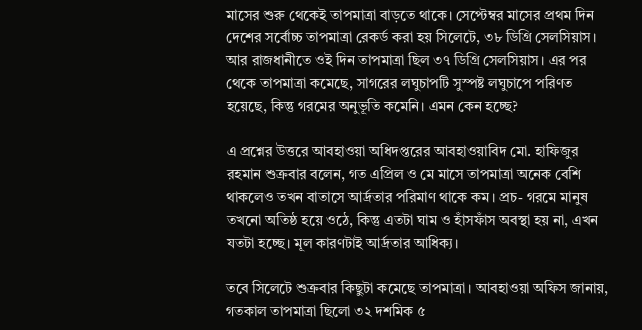মাসের শুরু থেকেই তাপমাত্রা বাড়তে থাকে। সেপ্টেম্বর মাসের প্রথম দিন দেশের সর্বোচ্চ তাপমাত্রা রেকর্ড করা হয় সিলেটে, ৩৮ ডিগ্রি সেলসিয়াস। আর রাজধানীতে ওই দিন তাপমাত্রা ছিল ৩৭ ডিগ্রি সেলসিয়াস। এর পর থেকে তাপমাত্রা কমেছে, সাগরের লঘুচাপটি সুস্পষ্ট লঘুচাপে পরিণত হয়েছে, কিন্তু গরমের অনুভূতি কমেনি। এমন কেন হচ্ছে?

এ প্রশ্নের উত্তরে আবহাওয়া অধিদপ্তরের আবহাওয়াবিদ মো. হাফিজুর রহমান শুক্রবার বলেন, গত এপ্রিল ও মে মাসে তাপমাত্রা অনেক বেশি থাকলেও তখন বাতাসে আর্দ্রতার পরিমাণ থাকে কম। প্রচ- গরমে মানুষ তখনো অতিষ্ঠ হয়ে ওঠে, কিন্তু এতটা ঘাম ও হাঁসফাঁস অবস্থা হয় না, এখন যতটা হচ্ছে। মূল কারণটাই আর্দ্রতার আধিক্য।

তবে সিলেটে শুক্রবার কিছুটা কমেছে তাপমাত্রা। আবহাওয়া অফিস জানায়, গতকাল তাপমাত্রা ছিলো ৩২ দশমিক ৫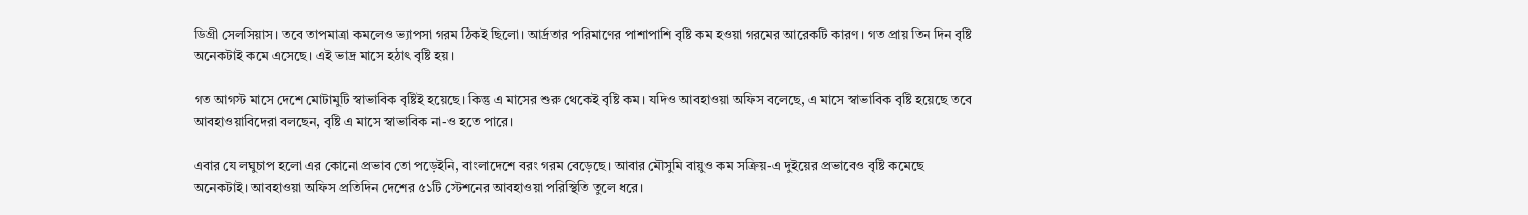ডিগ্রী সেলসিয়াস। তবে তাপমাত্রা কমলেও ভ্যাপসা গরম ঠিকই ছিলো। আর্দ্রতার পরিমাণের পাশাপাশি বৃষ্টি কম হওয়া গরমের আরেকটি কারণ। গত প্রায় তিন দিন বৃষ্টি অনেকটাই কমে এসেছে। এই ভাদ্র মাসে হঠাৎ বৃষ্টি হয়।

গত আগস্ট মাসে দেশে মোটামুটি স্বাভাবিক বৃষ্টিই হয়েছে। কিন্তু এ মাসের শুরু থেকেই বৃষ্টি কম। যদিও আবহাওয়া অফিস বলেছে, এ মাসে স্বাভাবিক বৃষ্টি হয়েছে তবে আবহাওয়াবিদেরা বলছেন, বৃষ্টি এ মাসে স্বাভাবিক না-ও হতে পারে।

এবার যে লঘুচাপ হলো এর কোনো প্রভাব তো পড়েইনি, বাংলাদেশে বরং গরম বেড়েছে। আবার মৌসুমি বায়ুও কম সক্রিয়-এ দুইয়ের প্রভাবেও বৃষ্টি কমেছে অনেকটাই। আবহাওয়া অফিস প্রতিদিন দেশের ৫১টি স্টেশনের আবহাওয়া পরিস্থিতি তুলে ধরে।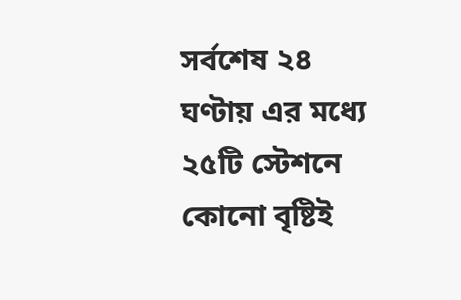সর্বশেষ ২৪ ঘণ্টায় এর মধ্যে ২৫টি স্টেশনে কোনো বৃষ্টিই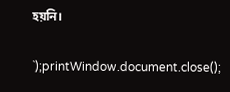হয়নি।

`);printWindow.document.close();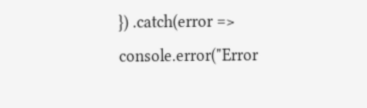}) .catch(error => console.error("Error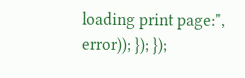loading print page:", error)); }); });